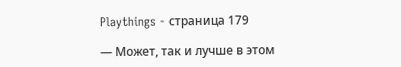Playthings - страница 179

— Может, так и лучше в этом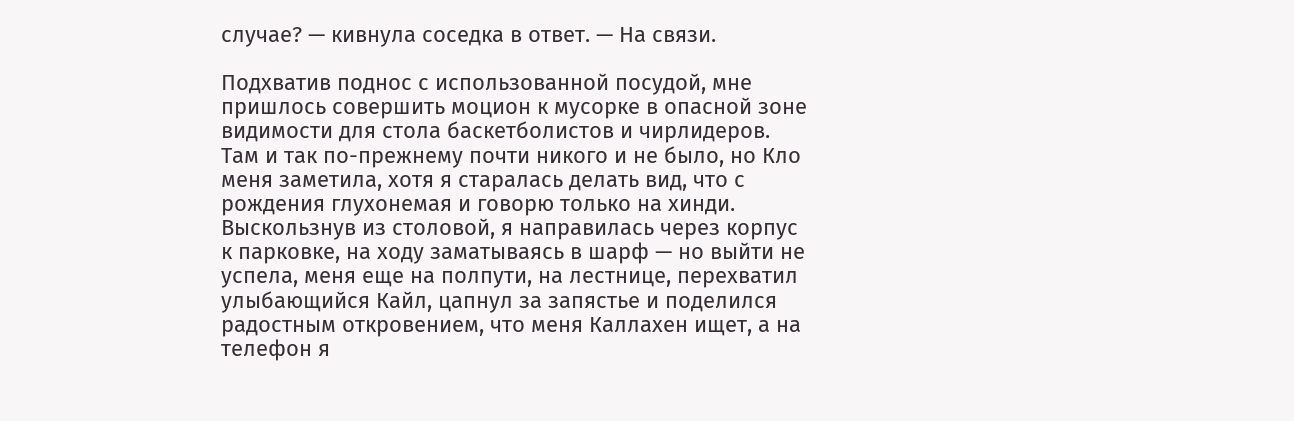случае? — кивнула соседка в ответ. — На связи.

Подхватив поднос с использованной посудой, мне пришлось совершить моцион к мусорке в опасной зоне видимости для стола баскетболистов и чирлидеров. Там и так по-прежнему почти никого и не было, но Кло меня заметила, хотя я старалась делать вид, что с рождения глухонемая и говорю только на хинди. Выскользнув из столовой, я направилась через корпус к парковке, на ходу заматываясь в шарф — но выйти не успела, меня еще на полпути, на лестнице, перехватил улыбающийся Кайл, цапнул за запястье и поделился радостным откровением, что меня Каллахен ищет, а на телефон я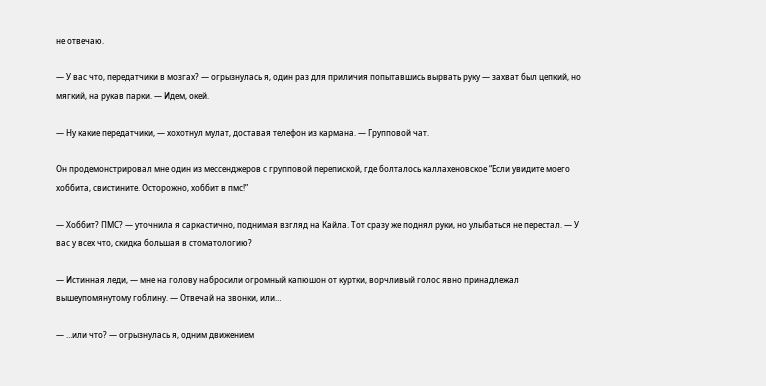не отвечаю.

— У вас что, передатчики в мозгах? — огрызнулась я, один раз для приличия попытавшись вырвать руку — захват был цепкий, но мягкий, на рукав парки. — Идем, окей.

— Ну какие передатчики, — хохотнул мулат, доставая телефон из кармана. — Групповой чат.

Он продемонстрировал мне один из мессенджеров с групповой перепиской, где болталось каллахеновское “Если увидите моего хоббита, свистините. Осторожно, хоббит в пмс!”

— Хоббит? ПМС? — уточнила я саркастично, поднимая взгляд на Кайла. Тот сразу же поднял руки, но улыбаться не перестал. — У вас у всех что, скидка большая в стоматологию?

— Истинная леди, — мне на голову набросили огромный капюшон от куртки, ворчливый голос явно принадлежал вышеупомянутому гоблину. — Отвечай на звонки, или…

— …или что? — огрызнулась я, одним движением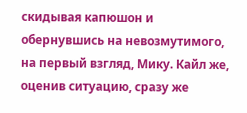скидывая капюшон и обернувшись на невозмутимого, на первый взгляд, Мику. Кайл же, оценив ситуацию, сразу же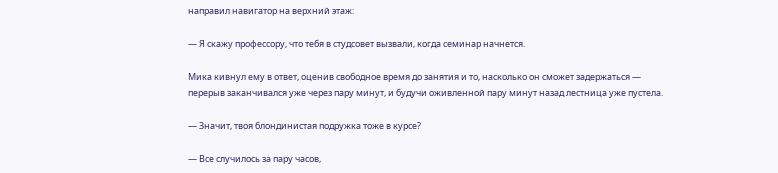направил навигатор на верхний этаж:

— Я скажу профессору, что тебя в студсовет вызвали, когда семинар начнется.

Мика кивнул ему в ответ, оценив свободное время до занятия и то, насколько он сможет задержаться — перерыв заканчивался уже через пару минут, и будучи оживленной пару минут назад лестница уже пустела.

— Значит, твоя блондинистая подружка тоже в курсе?

— Все случилось за пару часов,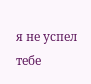я не успел тебе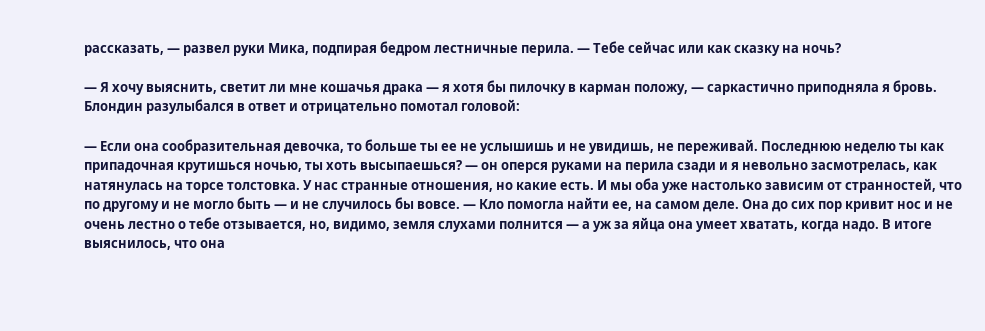рассказать, — развел руки Мика, подпирая бедром лестничные перила. — Тебе сейчас или как сказку на ночь?

— Я хочу выяснить, светит ли мне кошачья драка — я хотя бы пилочку в карман положу, — саркастично приподняла я бровь. Блондин разулыбался в ответ и отрицательно помотал головой:

— Если она сообразительная девочка, то больше ты ее не услышишь и не увидишь, не переживай. Последнюю неделю ты как припадочная крутишься ночью, ты хоть высыпаешься? — он оперся руками на перила сзади и я невольно засмотрелась, как натянулась на торсе толстовка. У нас странные отношения, но какие есть. И мы оба уже настолько зависим от странностей, что по другому и не могло быть — и не случилось бы вовсе. — Кло помогла найти ее, на самом деле. Она до сих пор кривит нос и не очень лестно о тебе отзывается, но, видимо, земля слухами полнится — а уж за яйца она умеет хватать, когда надо. В итоге выяснилось, что она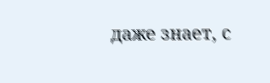даже знает, с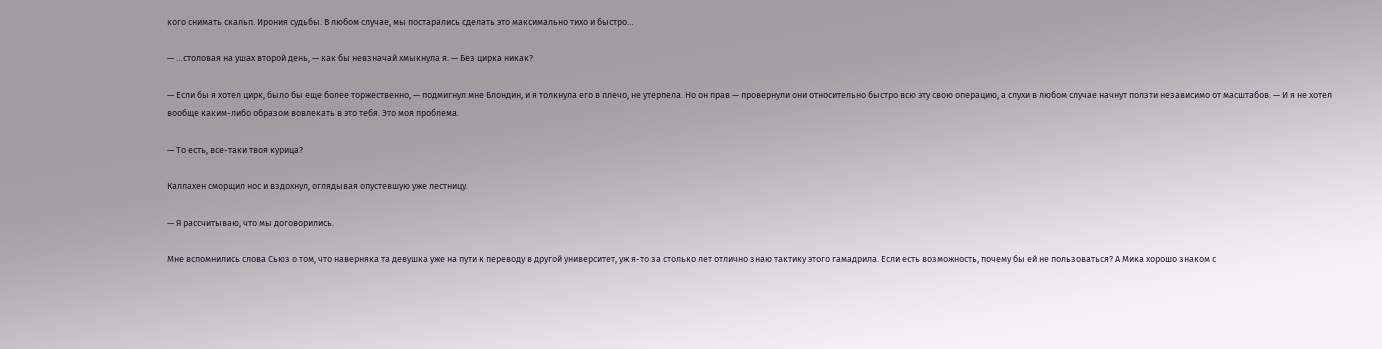кого снимать скальп. Ирония судьбы. В любом случае, мы постарались сделать это максимально тихо и быстро…

— …столовая на ушах второй день, — как бы невзначай хмыкнула я. — Без цирка никак?

— Если бы я хотел цирк, было бы еще более торжественно, — подмигнул мне Блондин, и я толкнула его в плечо, не утерпела. Но он прав — провернули они относительно быстро всю эту свою операцию, а слухи в любом случае начнут ползти независимо от масштабов. — И я не хотел вообще каким-либо образом вовлекать в это тебя. Это моя проблема.

— То есть, все-таки твоя курица?

Каллахен сморщил нос и вздохнул, оглядывая опустевшую уже лестницу.

— Я рассчитываю, что мы договорились.

Мне вспомнились слова Сьюз о том, что наверняка та девушка уже на пути к переводу в другой университет, уж я-то за столько лет отлично знаю тактику этого гамадрила. Если есть возможность, почему бы ей не пользоваться? А Мика хорошо знаком с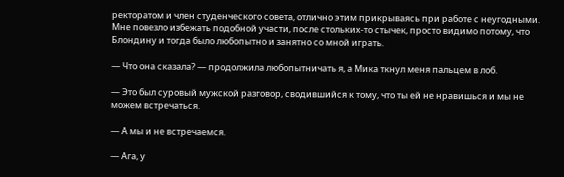ректоратом и член студенческого совета, отлично этим прикрываясь при работе с неугодными. Мне повезло избежать подобной участи, после стольких-то стычек, просто видимо потому, что Блондину и тогда было любопытно и занятно со мной играть.

— Что она сказала? — продолжила любопытничать я, а Мика ткнул меня пальцем в лоб.

— Это был суровый мужской разговор, сводившийся к тому, что ты ей не нравишься и мы не можем встречаться.

— А мы и не встречаемся.

— Ага, у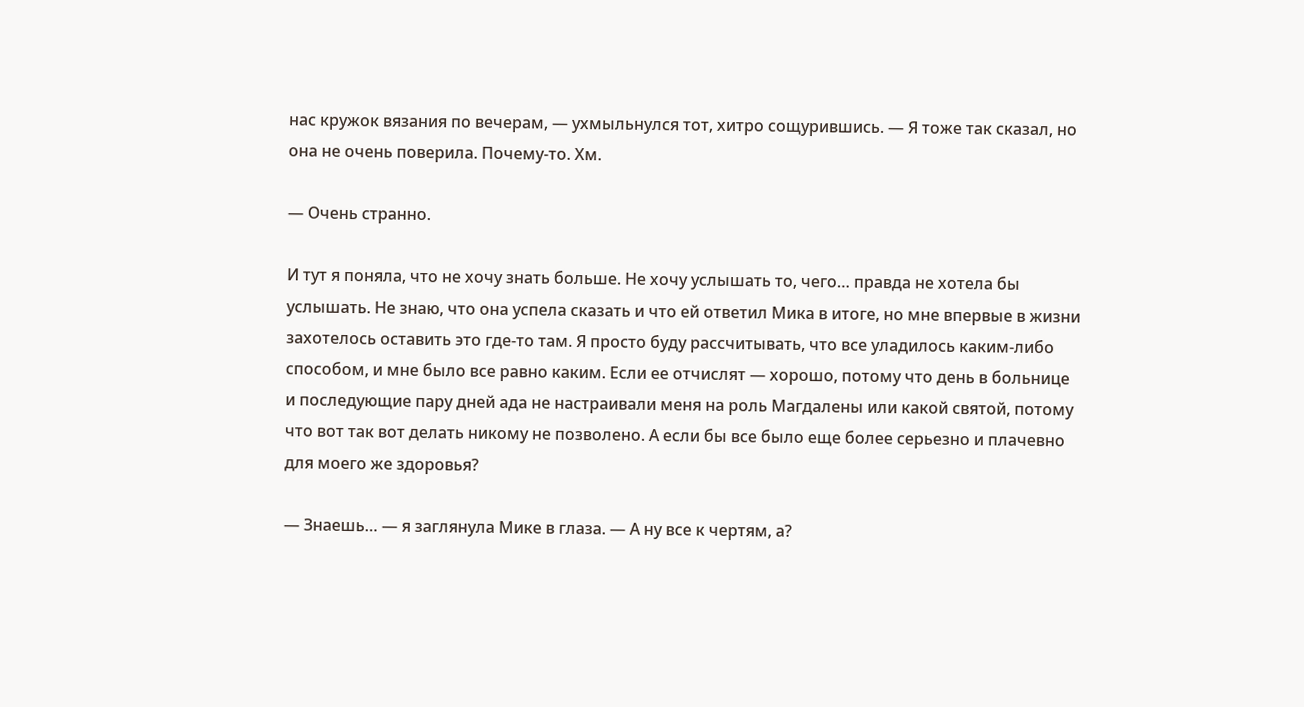нас кружок вязания по вечерам, — ухмыльнулся тот, хитро сощурившись. — Я тоже так сказал, но она не очень поверила. Почему-то. Хм.

— Очень странно.

И тут я поняла, что не хочу знать больше. Не хочу услышать то, чего… правда не хотела бы услышать. Не знаю, что она успела сказать и что ей ответил Мика в итоге, но мне впервые в жизни захотелось оставить это где-то там. Я просто буду рассчитывать, что все уладилось каким-либо способом, и мне было все равно каким. Если ее отчислят — хорошо, потому что день в больнице и последующие пару дней ада не настраивали меня на роль Магдалены или какой святой, потому что вот так вот делать никому не позволено. А если бы все было еще более серьезно и плачевно для моего же здоровья?

— Знаешь… — я заглянула Мике в глаза. — А ну все к чертям, а?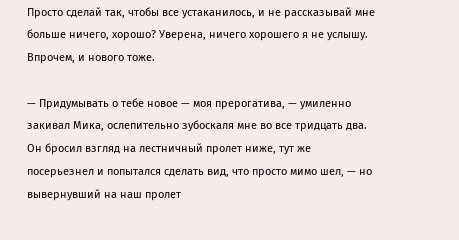Просто сделай так, чтобы все устаканилось, и не рассказывай мне больше ничего, хорошо? Уверена, ничего хорошего я не услышу. Впрочем, и нового тоже.

— Придумывать о тебе новое — моя прерогатива, — умиленно закивал Мика, ослепительно зубоскаля мне во все тридцать два. Он бросил взгляд на лестничный пролет ниже, тут же посерьезнел и попытался сделать вид, что просто мимо шел, — но вывернувший на наш пролет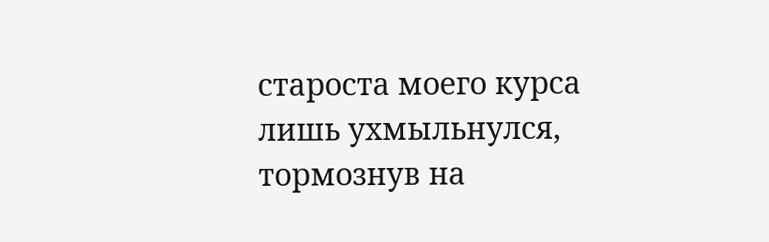староста моего курса лишь ухмыльнулся, тормознув на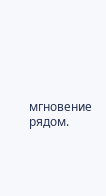мгновение рядом.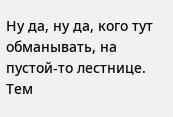Ну да, ну да, кого тут обманывать, на пустой-то лестнице. Тем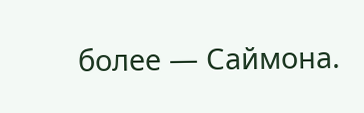более — Саймона.